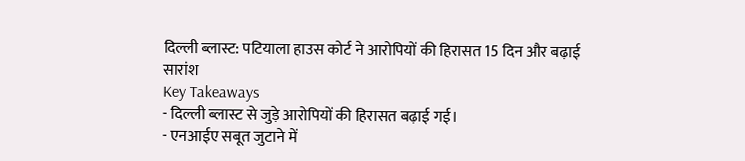दिल्ली ब्लास्ट: पटियाला हाउस कोर्ट ने आरोपियों की हिरासत 15 दिन और बढ़ाई
सारांश
Key Takeaways
- दिल्ली ब्लास्ट से जुड़े आरोपियों की हिरासत बढ़ाई गई।
- एनआईए सबूत जुटाने में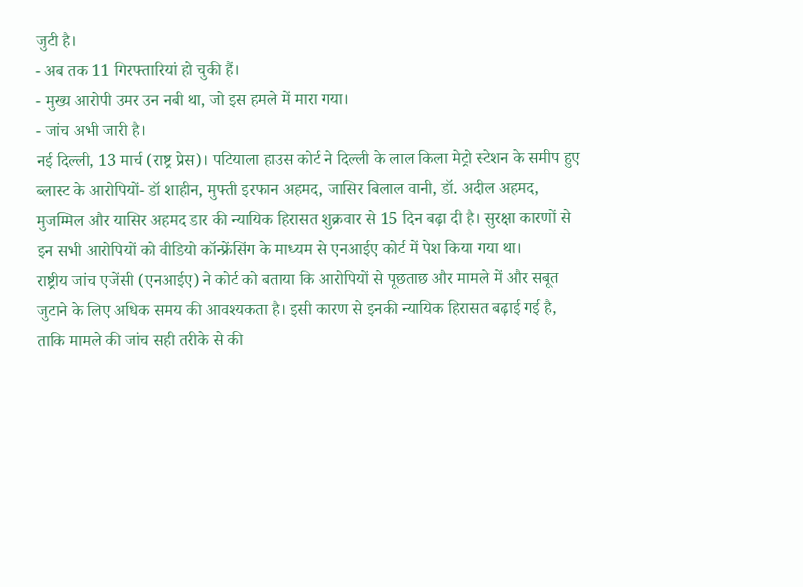जुटी है।
- अब तक 11 गिरफ्तारियां हो चुकी हैं।
- मुख्य आरोपी उमर उन नबी था, जो इस हमले में मारा गया।
- जांच अभी जारी है।
नई दिल्ली, 13 मार्च (राष्ट्र प्रेस)। पटियाला हाउस कोर्ट ने दिल्ली के लाल किला मेट्रो स्टेशन के समीप हुए ब्लास्ट के आरोपियों- डॉ शाहीन, मुफ्ती इरफान अहमद, जासिर बिलाल वानी, डॉ. अदील अहमद, मुजम्मिल और यासिर अहमद डार की न्यायिक हिरासत शुक्रवार से 15 दिन बढ़ा दी है। सुरक्षा कारणों से इन सभी आरोपियों को वीडियो कॉन्फ्रेंसिंग के माध्यम से एनआईए कोर्ट में पेश किया गया था।
राष्ट्रीय जांच एजेंसी (एनआईए) ने कोर्ट को बताया कि आरोपियों से पूछताछ और मामले में और सबूत जुटाने के लिए अधिक समय की आवश्यकता है। इसी कारण से इनकी न्यायिक हिरासत बढ़ाई गई है, ताकि मामले की जांच सही तरीके से की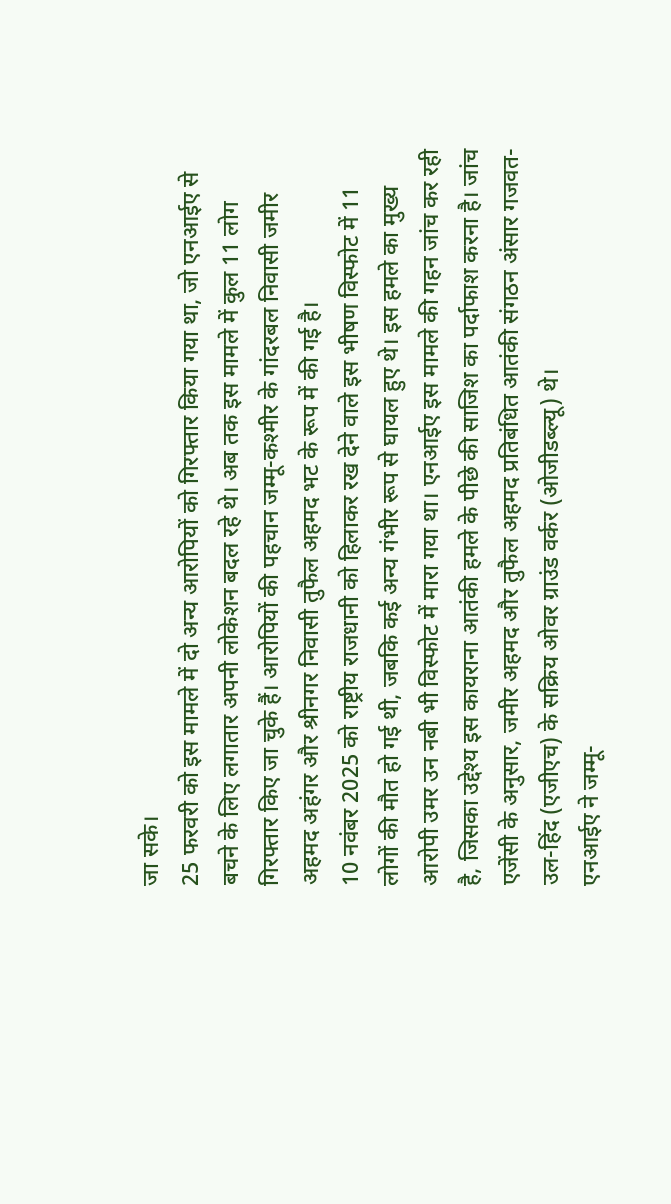जा सके।
25 फरवरी को इस मामले में दो अन्य आरोपियों को गिरफ्तार किया गया था, जो एनआईए से बचने के लिए लगातार अपनी लोकेशन बदल रहे थे। अब तक इस मामले में कुल 11 लोग गिरफ्तार किए जा चुके हैं। आरोपियों की पहचान जम्मू-कश्मीर के गांदरबल निवासी जमीर अहमद अहंगर और श्रीनगर निवासी तुफैल अहमद भट के रूप में की गई है।
10 नवंबर 2025 को राष्ट्रीय राजधानी को हिलाकर रख देने वाले इस भीषण विस्फोट में 11 लोगों की मौत हो गई थी, जबकि कई अन्य गंभीर रूप से घायल हुए थे। इस हमले का मुख्य आरोपी उमर उन नबी भी विस्फोट में मारा गया था। एनआईए इस मामले की गहन जांच कर रही है, जिसका उद्देश्य इस कायराना आतंकी हमले के पीछे की साजिश का पर्दाफाश करना है। जांच एजेंसी के अनुसार, जमीर अहमद और तुफैल अहमद प्रतिबंधित आतंकी संगठन अंसार गजवत-उल-हिंद (एजीएच) के सक्रिय ओवर ग्राउंड वर्कर (ओजीडब्ल्यू) थे।
एनआईए ने जम्मू-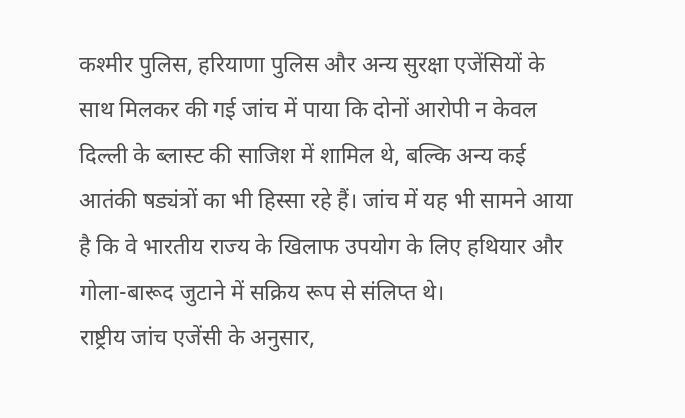कश्मीर पुलिस, हरियाणा पुलिस और अन्य सुरक्षा एजेंसियों के साथ मिलकर की गई जांच में पाया कि दोनों आरोपी न केवल दिल्ली के ब्लास्ट की साजिश में शामिल थे, बल्कि अन्य कई आतंकी षड्यंत्रों का भी हिस्सा रहे हैं। जांच में यह भी सामने आया है कि वे भारतीय राज्य के खिलाफ उपयोग के लिए हथियार और गोला-बारूद जुटाने में सक्रिय रूप से संलिप्त थे।
राष्ट्रीय जांच एजेंसी के अनुसार,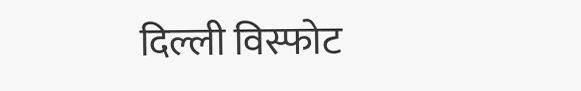दिल्ली विस्फोट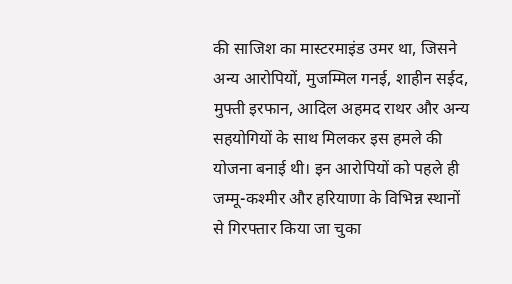की साजिश का मास्टरमाइंड उमर था, जिसने अन्य आरोपियों, मुजम्मिल गनई, शाहीन सईद, मुफ्ती इरफान, आदिल अहमद राथर और अन्य सहयोगियों के साथ मिलकर इस हमले की योजना बनाई थी। इन आरोपियों को पहले ही जम्मू-कश्मीर और हरियाणा के विभिन्न स्थानों से गिरफ्तार किया जा चुका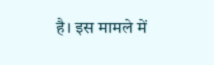है। इस मामले में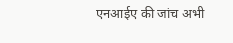एनआईए की जांच अभी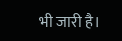भी जारी है।